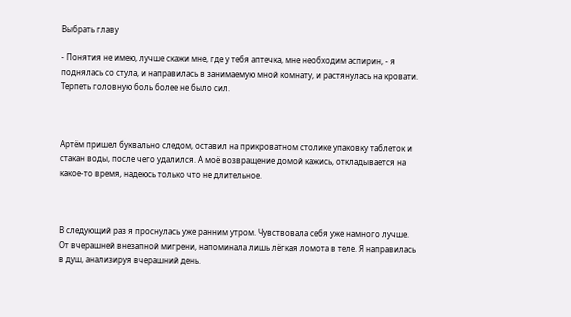Выбрать главу

- Понятия не имею, лучше скажи мне, где у тебя аптечка, мне необходим аспирин, - я поднялась со стула, и направилась в занимаемую мной комнату, и растянулась на кровати. Терпеть головную боль более не было сил.



Артём пришел буквально следом, оставил на прикроватном столике упаковку таблеток и стакан воды, после чего удалился. А моё возвращение домой кажись, откладывается на какое-то время, надеюсь только что не длительное.



В следующий раз я проснулась уже ранним утром. Чувствовала себя уже намного лучше. От вчерашней внезапной мигрени, напоминала лишь лёгкая ломота в теле. Я направилась в душ, анализируя вчерашний день.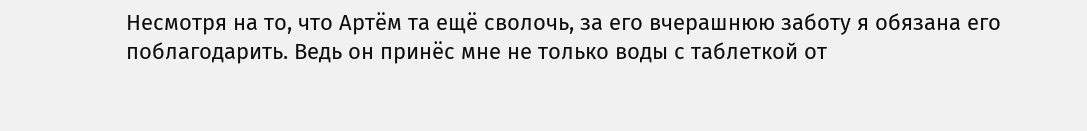Несмотря на то, что Артём та ещё сволочь, за его вчерашнюю заботу я обязана его поблагодарить. Ведь он принёс мне не только воды с таблеткой от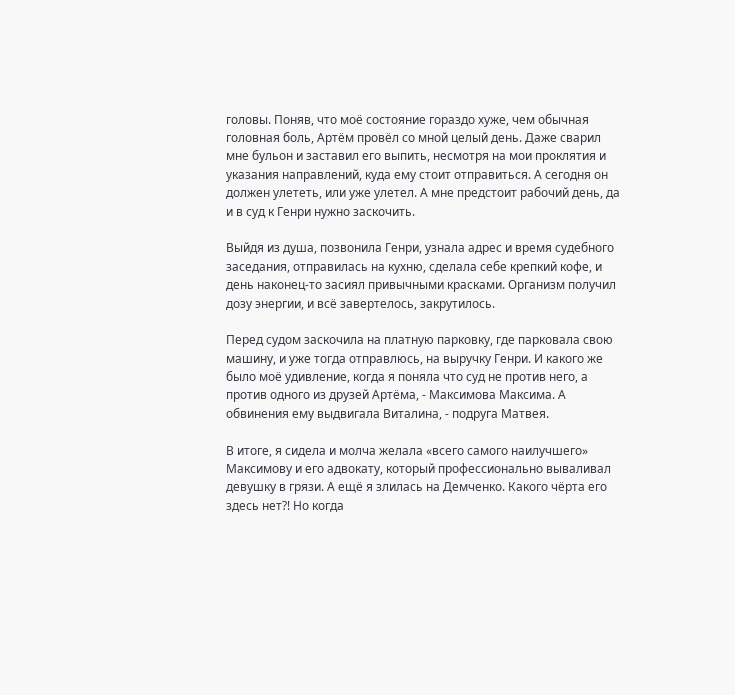головы. Поняв, что моё состояние гораздо хуже, чем обычная головная боль, Артём провёл со мной целый день. Даже сварил мне бульон и заставил его выпить, несмотря на мои проклятия и указания направлений, куда ему стоит отправиться. А сегодня он должен улететь, или уже улетел. А мне предстоит рабочий день, да и в суд к Генри нужно заскочить.

Выйдя из душа, позвонила Генри, узнала адрес и время судебного заседания, отправилась на кухню, сделала себе крепкий кофе, и день наконец-то засиял привычными красками. Организм получил дозу энергии, и всё завертелось, закрутилось.

Перед судом заскочила на платную парковку, где парковала свою машину, и уже тогда отправлюсь, на выручку Генри. И какого же было моё удивление, когда я поняла что суд не против него, а против одного из друзей Артёма, - Максимова Максима. А обвинения ему выдвигала Виталина, - подруга Матвея.

В итоге, я сидела и молча желала «всего самого наилучшего» Максимову и его адвокату, который профессионально вываливал девушку в грязи. А ещё я злилась на Демченко. Какого чёрта его здесь нет?! Но когда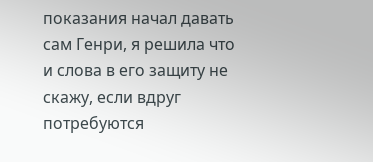показания начал давать сам Генри, я решила что и слова в его защиту не скажу, если вдруг потребуются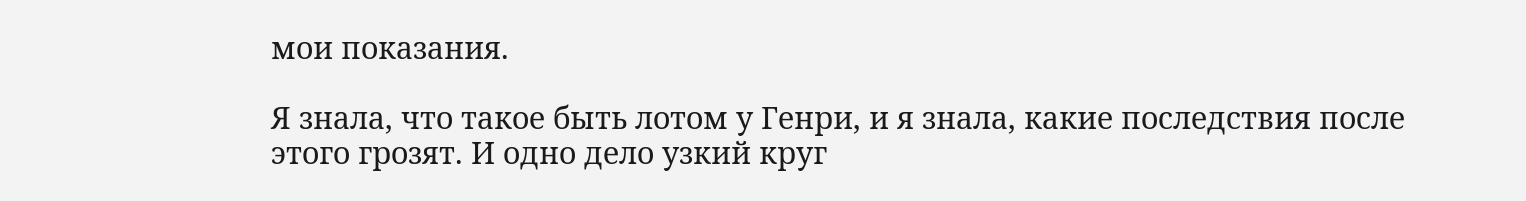мои показания.

Я знала, что такое быть лотом у Генри, и я знала, какие последствия после этого грозят. И одно дело узкий круг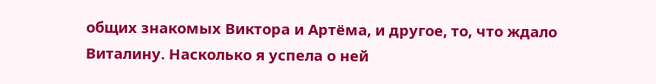общих знакомых Виктора и Артёма, и другое, то, что ждало Виталину. Насколько я успела о ней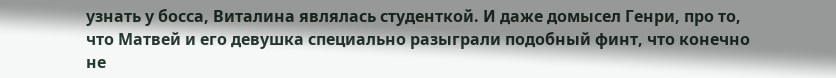узнать у босса, Виталина являлась студенткой. И даже домысел Генри, про то, что Матвей и его девушка специально разыграли подобный финт, что конечно не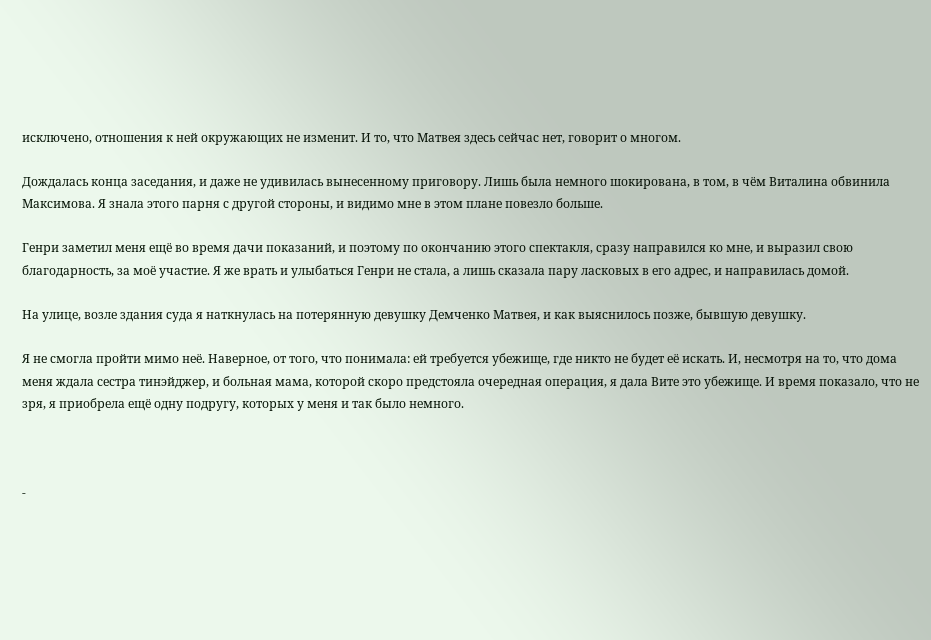исключено, отношения к ней окружающих не изменит. И то, что Матвея здесь сейчас нет, говорит о многом.

Дождалась конца заседания, и даже не удивилась вынесенному приговору. Лишь была немного шокирована, в том, в чём Виталина обвинила Максимова. Я знала этого парня с другой стороны, и видимо мне в этом плане повезло больше.

Генри заметил меня ещё во время дачи показаний, и поэтому по окончанию этого спектакля, сразу направился ко мне, и выразил свою благодарность, за моё участие. Я же врать и улыбаться Генри не стала, а лишь сказала пару ласковых в его адрес, и направилась домой.

На улице, возле здания суда я наткнулась на потерянную девушку Демченко Матвея, и как выяснилось позже, бывшую девушку.

Я не смогла пройти мимо неё. Наверное, от того, что понимала: ей требуется убежище, где никто не будет её искать. И, несмотря на то, что дома меня ждала сестра тинэйджер, и больная мама, которой скоро предстояла очередная операция, я дала Вите это убежище. И время показало, что не зря, я приобрела ещё одну подругу, которых у меня и так было немного.



-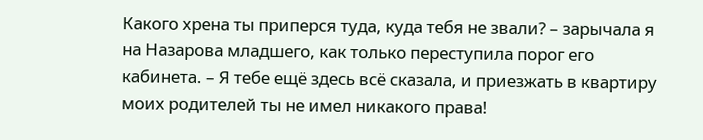Какого хрена ты приперся туда, куда тебя не звали? – зарычала я на Назарова младшего, как только переступила порог его кабинета. – Я тебе ещё здесь всё сказала, и приезжать в квартиру моих родителей ты не имел никакого права!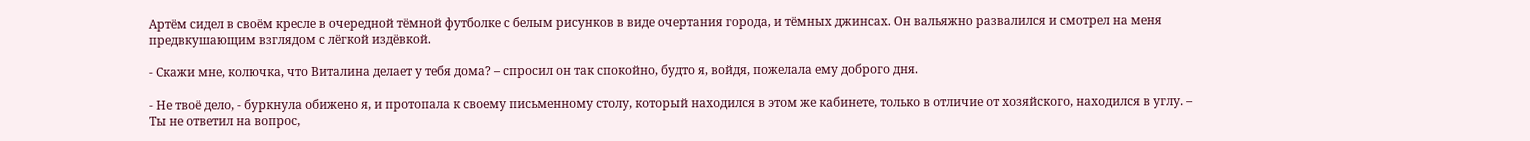Артём сидел в своём кресле в очередной тёмной футболке с белым рисунков в виде очертания города, и тёмных джинсах. Он вальяжно развалился и смотрел на меня предвкушающим взглядом с лёгкой издёвкой.

- Скажи мне, колючка, что Виталина делает у тебя дома? – спросил он так спокойно, будто я, войдя, пожелала ему доброго дня.

- Не твоё дело, - буркнула обижено я, и протопала к своему письменному столу, который находился в этом же кабинете, только в отличие от хозяйского, находился в углу. – Ты не ответил на вопрос,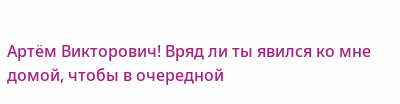Артём Викторович! Вряд ли ты явился ко мне домой, чтобы в очередной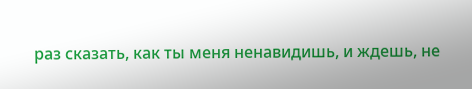раз сказать, как ты меня ненавидишь, и ждешь, не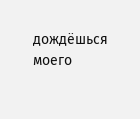дождёшься моего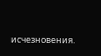исчезновения.